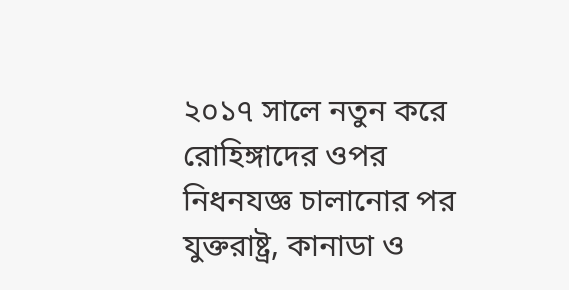২০১৭ সালে নতুন করে রোহিঙ্গাদের ওপর নিধনযজ্ঞ চালানোর পর যুক্তরাষ্ট্র, কানাডা ও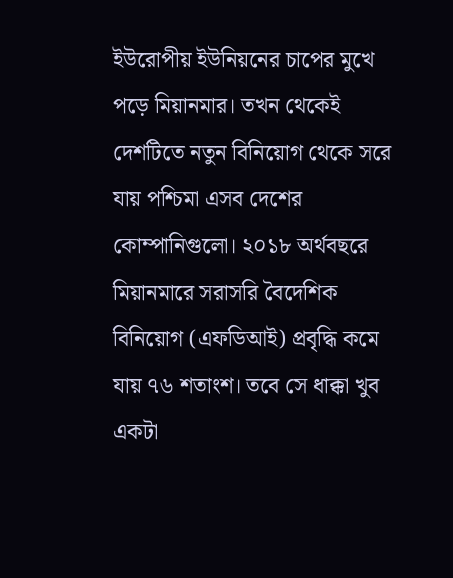ইউরোপীয় ইউনিয়নের চাপের মুখে পড়ে মিয়ানমার। তখন থেকেই দেশটিতে নতুন বিনিয়োগ থেকে সরে যায় পশ্চিমা এসব দেশের কোম্পানিগুলো। ২০১৮ অর্থবছরে মিয়ানমারে সরাসরি বৈদেশিক বিনিয়োগ (এফডিআই) প্রবৃদ্ধি কমে যায় ৭৬ শতাংশ। তবে সে ধাক্কা খুব একটা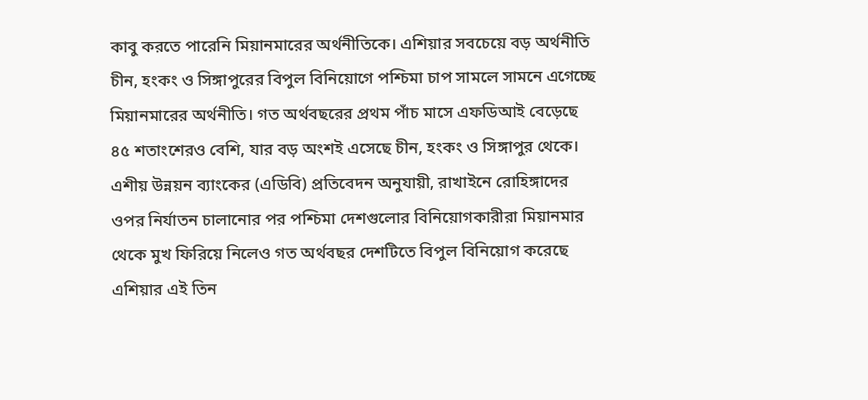কাবু করতে পারেনি মিয়ানমারের অর্থনীতিকে। এশিয়ার সবচেয়ে বড় অর্থনীতি চীন, হংকং ও সিঙ্গাপুরের বিপুল বিনিয়োগে পশ্চিমা চাপ সামলে সামনে এগেচ্ছে মিয়ানমারের অর্থনীতি। গত অর্থবছরের প্রথম পাঁচ মাসে এফডিআই বেড়েছে ৪৫ শতাংশেরও বেশি, যার বড় অংশই এসেছে চীন, হংকং ও সিঙ্গাপুর থেকে।
এশীয় উন্নয়ন ব্যাংকের (এডিবি) প্রতিবেদন অনুযায়ী, রাখাইনে রোহিঙ্গাদের ওপর নির্যাতন চালানোর পর পশ্চিমা দেশগুলোর বিনিয়োগকারীরা মিয়ানমার থেকে মুখ ফিরিয়ে নিলেও গত অর্থবছর দেশটিতে বিপুল বিনিয়োগ করেছে এশিয়ার এই তিন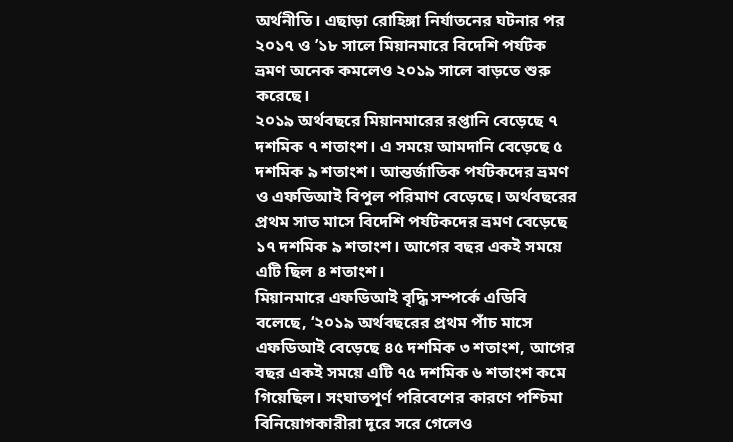অর্থনীতি। এছাড়া রোহিঙ্গা নির্যাতনের ঘটনার পর ২০১৭ ও ’১৮ সালে মিয়ানমারে বিদেশি পর্যটক ভ্রমণ অনেক কমলেও ২০১৯ সালে বাড়তে শুরু করেছে।
২০১৯ অর্থবছরে মিয়ানমারের রপ্তানি বেড়েছে ৭ দশমিক ৭ শতাংশ। এ সময়ে আমদানি বেড়েছে ৫ দশমিক ৯ শতাংশ। আন্তর্জাতিক পর্যটকদের ভ্রমণ ও এফডিআই বিপুল পরিমাণ বেড়েছে। অর্থবছরের প্রথম সাত মাসে বিদেশি পর্যটকদের ভ্রমণ বেড়েছে ১৭ দশমিক ৯ শতাংশ। আগের বছর একই সময়ে এটি ছিল ৪ শতাংশ।
মিয়ানমারে এফডিআই বৃদ্ধি সম্পর্কে এডিবি বলেছে, ‘২০১৯ অর্থবছরের প্রথম পাঁচ মাসে এফডিআই বেড়েছে ৪৫ দশমিক ৩ শতাংশ, আগের বছর একই সময়ে এটি ৭৫ দশমিক ৬ শতাংশ কমে গিয়েছিল। সংঘাতপূর্ণ পরিবেশের কারণে পশ্চিমা বিনিয়োগকারীরা দূরে সরে গেলেও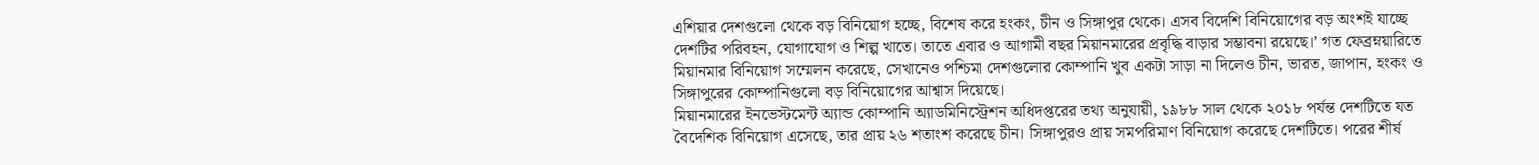এশিয়ার দেশগুলো থেকে বড় বিনিয়োগ হচ্ছে, বিশেষ করে হংকং, চীন ও সিঙ্গাপুর থেকে। এসব বিদেশি বিনিয়োগের বড় অংশই যাচ্ছে দেশটির পরিবহন, যোগাযোগ ও শিল্প খাতে। তাতে এবার ও আগামী বছর মিয়ানমারের প্রবৃদ্ধি বাড়ার সম্ভাবনা রয়েছে।’ গত ফেব্রম্নয়ারিতে মিয়ানমার বিনিয়োগ সম্মেলন করেছে, সেখানেও পশ্চিমা দেশগুলোর কোম্পানি খুব একটা সাড়া না দিলেও চীন, ভারত, জাপান, হংকং ও সিঙ্গাপুরের কোম্পানিগুলো বড় বিনিয়োগের আশ্বাস দিয়েছে।
মিয়ানমারের ইনভেস্টমেন্ট অ্যান্ড কোম্পানি অ্যাডমিনিস্ট্রেশন অধিদপ্তরের তথ্য অনুযায়ী, ১৯৮৮ সাল থেকে ২০১৮ পর্যন্ত দেশটিতে যত বৈদেশিক বিনিয়োগ এসেছে, তার প্রায় ২৬ শতাংশ করেছে চীন। সিঙ্গাপুরও প্রায় সমপরিমাণ বিনিয়োগ করেছে দেশটিতে। পরের শীর্ষ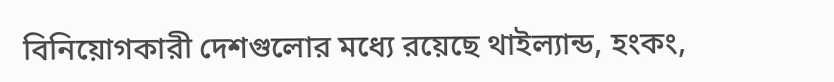বিনিয়োগকারী দেশগুলোর মধ্যে রয়েছে থাইল্যান্ড, হংকং,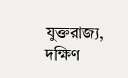যুক্তরাজ্য, দক্ষিণ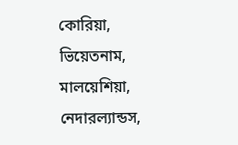কোরিয়া, ভিয়েতনাম, মালয়েশিয়া, নেদারল্যান্ডস,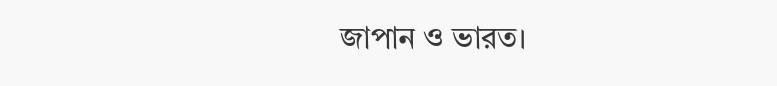জাপান ও ভারত।